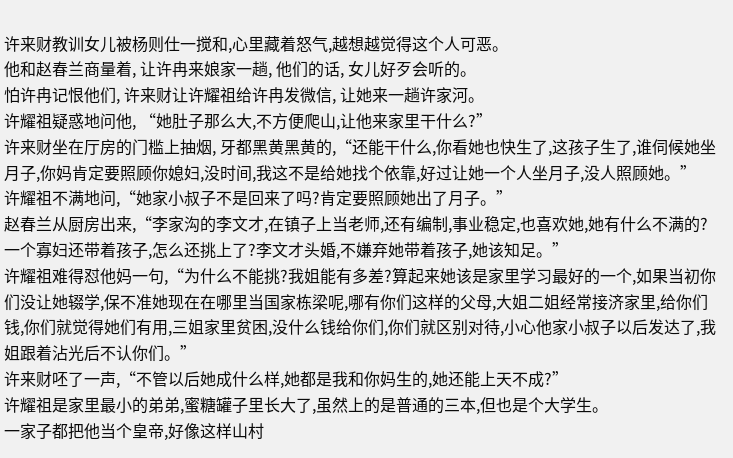许来财教训女儿被杨则仕一搅和,心里藏着怒气,越想越觉得这个人可恶。
他和赵春兰商量着, 让许冉来娘家一趟, 他们的话, 女儿好歹会听的。
怕许冉记恨他们, 许来财让许耀祖给许冉发微信, 让她来一趟许家河。
许耀祖疑惑地问他, “她肚子那么大,不方便爬山,让他来家里干什么?”
许来财坐在厅房的门槛上抽烟, 牙都黑黄黑黄的,“还能干什么,你看她也快生了,这孩子生了,谁伺候她坐月子,你妈肯定要照顾你媳妇,没时间,我这不是给她找个依靠,好过让她一个人坐月子,没人照顾她。”
许耀祖不满地问,“她家小叔子不是回来了吗?肯定要照顾她出了月子。”
赵春兰从厨房出来,“李家沟的李文才,在镇子上当老师,还有编制,事业稳定,也喜欢她,她有什么不满的?一个寡妇还带着孩子,怎么还挑上了?李文才头婚,不嫌弃她带着孩子,她该知足。”
许耀祖难得怼他妈一句,“为什么不能挑?我姐能有多差?算起来她该是家里学习最好的一个,如果当初你们没让她辍学,保不准她现在在哪里当国家栋梁呢,哪有你们这样的父母,大姐二姐经常接济家里,给你们钱,你们就觉得她们有用,三姐家里贫困,没什么钱给你们,你们就区别对待,小心他家小叔子以后发达了,我姐跟着沾光后不认你们。”
许来财呸了一声,“不管以后她成什么样,她都是我和你妈生的,她还能上天不成?”
许耀祖是家里最小的弟弟,蜜糖罐子里长大了,虽然上的是普通的三本,但也是个大学生。
一家子都把他当个皇帝,好像这样山村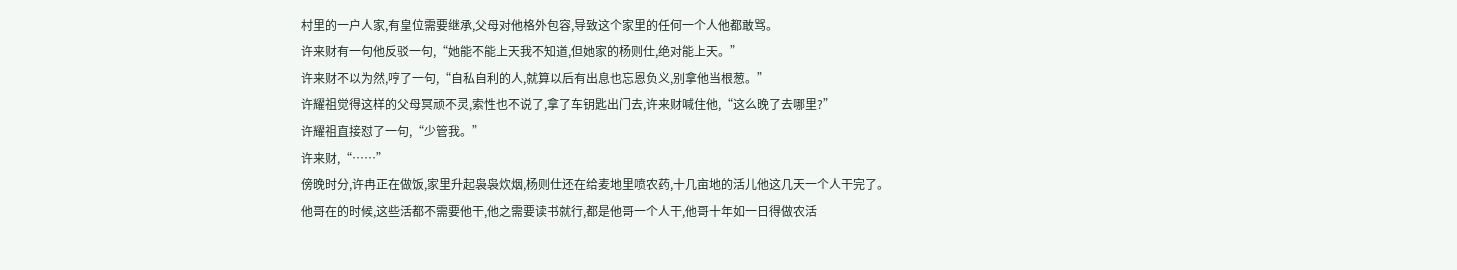村里的一户人家,有皇位需要继承,父母对他格外包容,导致这个家里的任何一个人他都敢骂。
许来财有一句他反驳一句,“她能不能上天我不知道,但她家的杨则仕,绝对能上天。”
许来财不以为然,哼了一句,“自私自利的人,就算以后有出息也忘恩负义,别拿他当根葱。”
许耀祖觉得这样的父母冥顽不灵,索性也不说了,拿了车钥匙出门去,许来财喊住他,“这么晚了去哪里?”
许耀祖直接怼了一句,“少管我。”
许来财,“……”
傍晚时分,许冉正在做饭,家里升起袅袅炊烟,杨则仕还在给麦地里喷农药,十几亩地的活儿他这几天一个人干完了。
他哥在的时候,这些活都不需要他干,他之需要读书就行,都是他哥一个人干,他哥十年如一日得做农活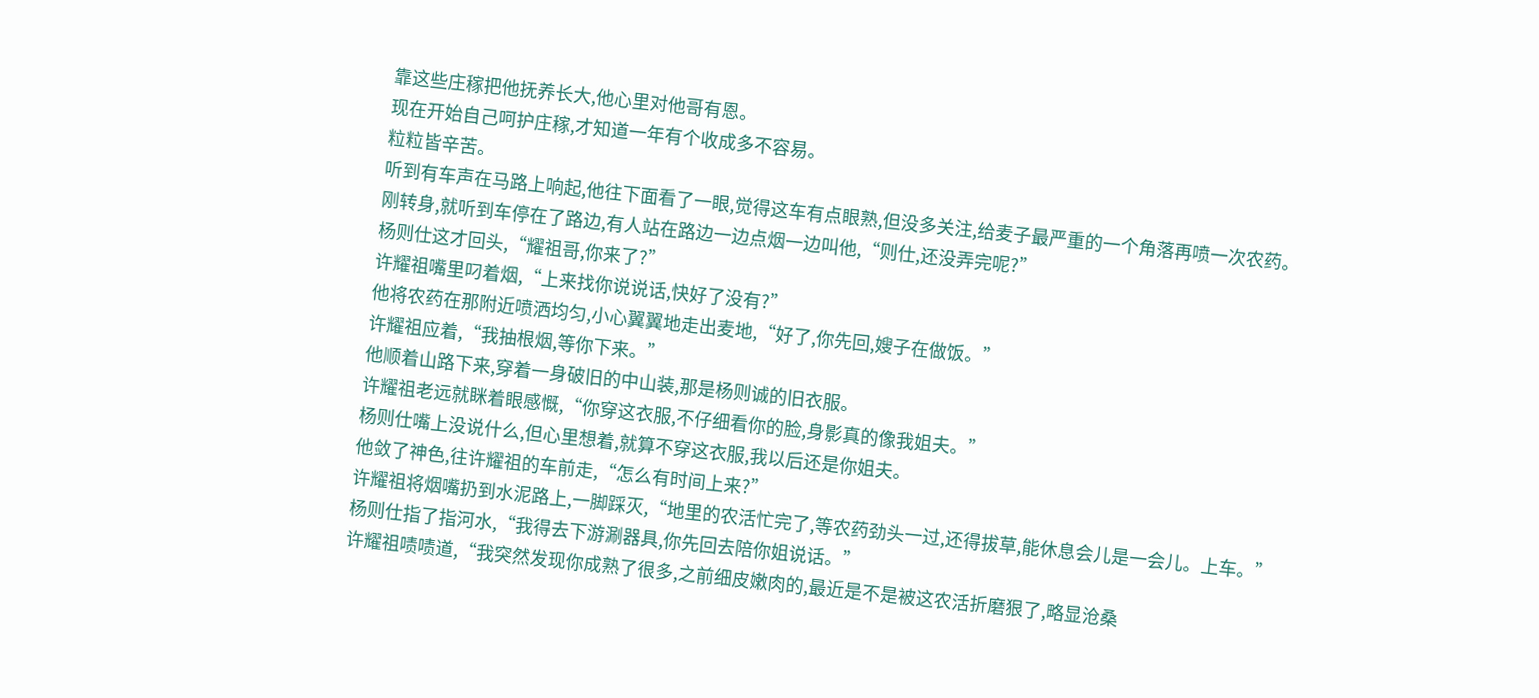靠这些庄稼把他抚养长大,他心里对他哥有恩。
现在开始自己呵护庄稼,才知道一年有个收成多不容易。
粒粒皆辛苦。
听到有车声在马路上响起,他往下面看了一眼,觉得这车有点眼熟,但没多关注,给麦子最严重的一个角落再喷一次农药。
刚转身,就听到车停在了路边,有人站在路边一边点烟一边叫他,“则仕,还没弄完呢?”
杨则仕这才回头,“耀祖哥,你来了?”
许耀祖嘴里叼着烟,“上来找你说说话,快好了没有?”
他将农药在那附近喷洒均匀,小心翼翼地走出麦地,“好了,你先回,嫂子在做饭。”
许耀祖应着,“我抽根烟,等你下来。”
他顺着山路下来,穿着一身破旧的中山装,那是杨则诚的旧衣服。
许耀祖老远就眯着眼感慨,“你穿这衣服,不仔细看你的脸,身影真的像我姐夫。”
杨则仕嘴上没说什么,但心里想着,就算不穿这衣服,我以后还是你姐夫。
他敛了神色,往许耀祖的车前走,“怎么有时间上来?”
许耀祖将烟嘴扔到水泥路上,一脚踩灭,“地里的农活忙完了,等农药劲头一过,还得拔草,能休息会儿是一会儿。上车。”
杨则仕指了指河水,“我得去下游涮器具,你先回去陪你姐说话。”
许耀祖啧啧道,“我突然发现你成熟了很多,之前细皮嫩肉的,最近是不是被这农活折磨狠了,略显沧桑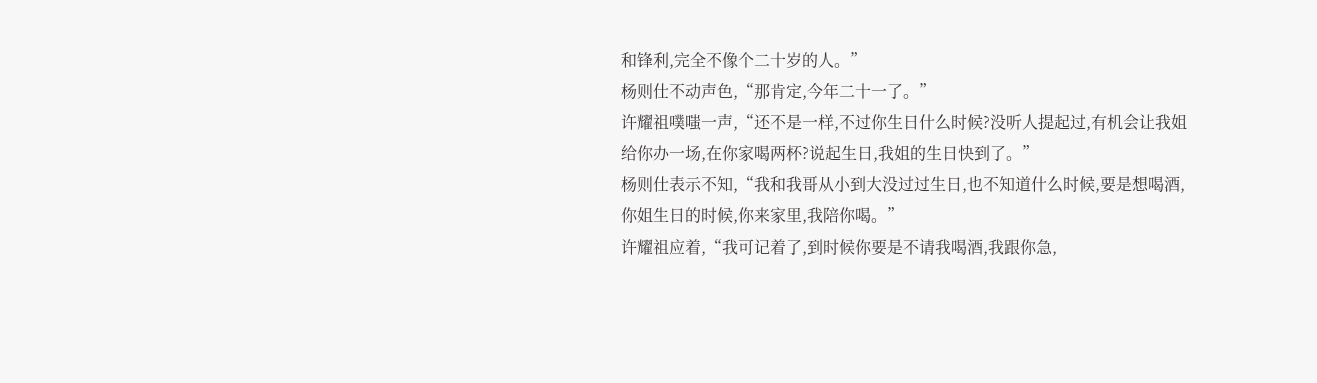和锋利,完全不像个二十岁的人。”
杨则仕不动声色,“那肯定,今年二十一了。”
许耀祖噗嗤一声,“还不是一样,不过你生日什么时候?没听人提起过,有机会让我姐给你办一场,在你家喝两杯?说起生日,我姐的生日快到了。”
杨则仕表示不知,“我和我哥从小到大没过过生日,也不知道什么时候,要是想喝酒,你姐生日的时候,你来家里,我陪你喝。”
许耀祖应着,“我可记着了,到时候你要是不请我喝酒,我跟你急,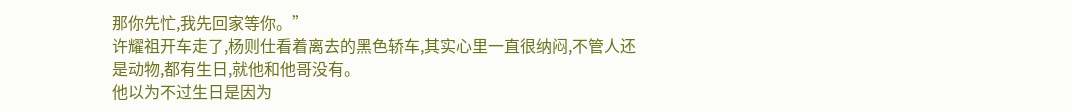那你先忙,我先回家等你。”
许耀祖开车走了,杨则仕看着离去的黑色轿车,其实心里一直很纳闷,不管人还是动物,都有生日,就他和他哥没有。
他以为不过生日是因为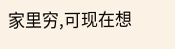家里穷,可现在想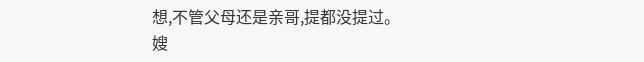想,不管父母还是亲哥,提都没提过。
嫂